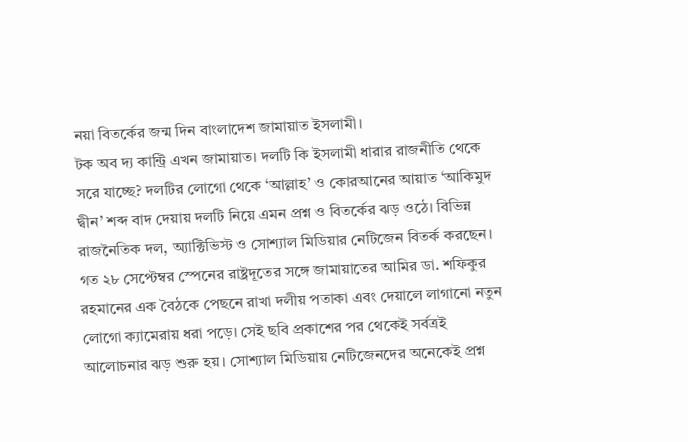নয়া বিতর্কের জন্ম দিন বাংলাদেশ জামায়াত ইসলামী।
টক অব দ্য কান্ট্রি এখন জামায়াত। দলটি কি ইসলামী ধারার রাজনীতি থেকে সরে যাচ্ছে? দলটির লোগো থেকে ‘আল্লাহ’ ও কোরআনের আয়াত ‘আকিমুদ দ্বীন’ শব্দ বাদ দেয়ায় দলটি নিয়ে এমন প্রশ্ন ও বিতর্কের ঝড় ওঠে। বিভিন্ন রাজনৈতিক দল, অ্যাক্টিভিস্ট ও সোশ্যাল মিডিয়ার নেটিজেন বিতর্ক করছেন। গত ২৮ সেপ্টেম্বর স্পেনের রাষ্ট্রদূতের সঙ্গে জামায়াতের আমির ডা. শফিকুর রহমানের এক বৈঠকে পেছনে রাখা দলীয় পতাকা এবং দেয়ালে লাগানো নতুন লোগো ক্যামেরায় ধরা পড়ে। সেই ছবি প্রকাশের পর থেকেই সর্বত্রই আলোচনার ঝড় শুরু হয়। সোশ্যাল মিডিয়ায় নেটিজেনদের অনেকেই প্রশ্ন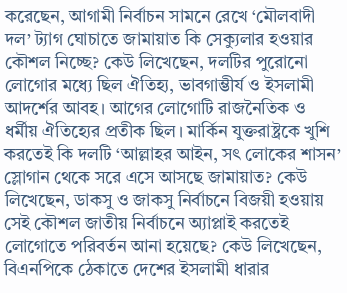করেছেন, আগামী নির্বাচন সামনে রেখে ‘মৌলবাদী দল’ ট্যাগ ঘোচাতে জামায়াত কি সেক্যুলার হওয়ার কৌশল নিচ্ছে? কেউ লিখেছেন, দলটির পুরোনো লোগোর মধ্যে ছিল ঐতিহ্য, ভাবগাম্ভীর্য ও ইসলামী আদর্শের আবহ। আগের লোগোটি রাজনৈতিক ও ধর্মীয় ঐতিহ্যের প্রতীক ছিল। মার্কিন যুক্তরাষ্ট্রকে খুশি করতেই কি দলটি ‘আল্লাহর আইন, সৎ লোকের শাসন’ স্লোগান থেকে সরে এসে আসছে জামায়াত? কেউ লিখেছেন, ডাকসু ও জাকসু নির্বাচনে বিজয়ী হওয়ায় সেই কৌশল জাতীয় নির্বাচনে অ্যাপ্লাই করতেই লোগোতে পরিবর্তন আনা হয়েছে? কেউ লিখেছেন, বিএনপিকে ঠেকাতে দেশের ইসলামী ধারার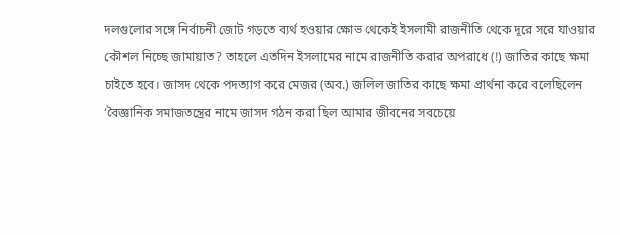দলগুলোর সঙ্গে নির্বাচনী জোট গড়তে ব্যর্থ হওয়ার ক্ষোভ থেকেই ইসলামী রাজনীতি থেকে দূরে সরে যাওয়ার কৌশল নিচ্ছে জামায়াত? তাহলে এতদিন ইসলামের নামে রাজনীতি করার অপরাধে (!) জাতির কাছে ক্ষমা চাইতে হবে। জাসদ থেকে পদত্যাগ করে মেজর (অব.) জলিল জাতির কাছে ক্ষমা প্রার্থনা করে বলেছিলেন ‘বৈজ্ঞানিক সমাজতন্ত্রের নামে জাসদ গঠন করা ছিল আমার জীবনের সবচেয়ে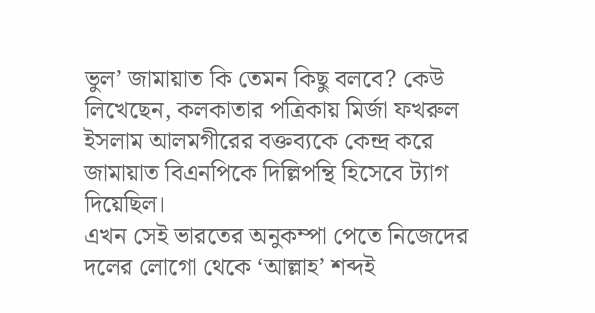ভুল’ জামায়াত কি তেমন কিছু বলবে? কেউ লিখেছেন, কলকাতার পত্রিকায় মির্জা ফখরুল ইসলাম আলমগীরের বক্তব্যকে কেন্দ্র করে জামায়াত বিএনপিকে দিল্লিপন্থি হিসেবে ট্যাগ দিয়েছিল।
এখন সেই ভারতের অনুকম্পা পেতে নিজেদের দলের লোগো থেকে ‘আল্লাহ’ শব্দই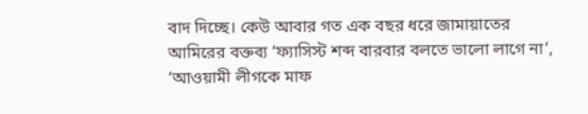বাদ দিচ্ছে। কেউ আবার গত এক বছর ধরে জামায়াতের আমিরের বক্তব্য ‘ফ্যাসিস্ট শব্দ বারবার বলতে ভালো লাগে না’, ‘আওয়ামী লীগকে মাফ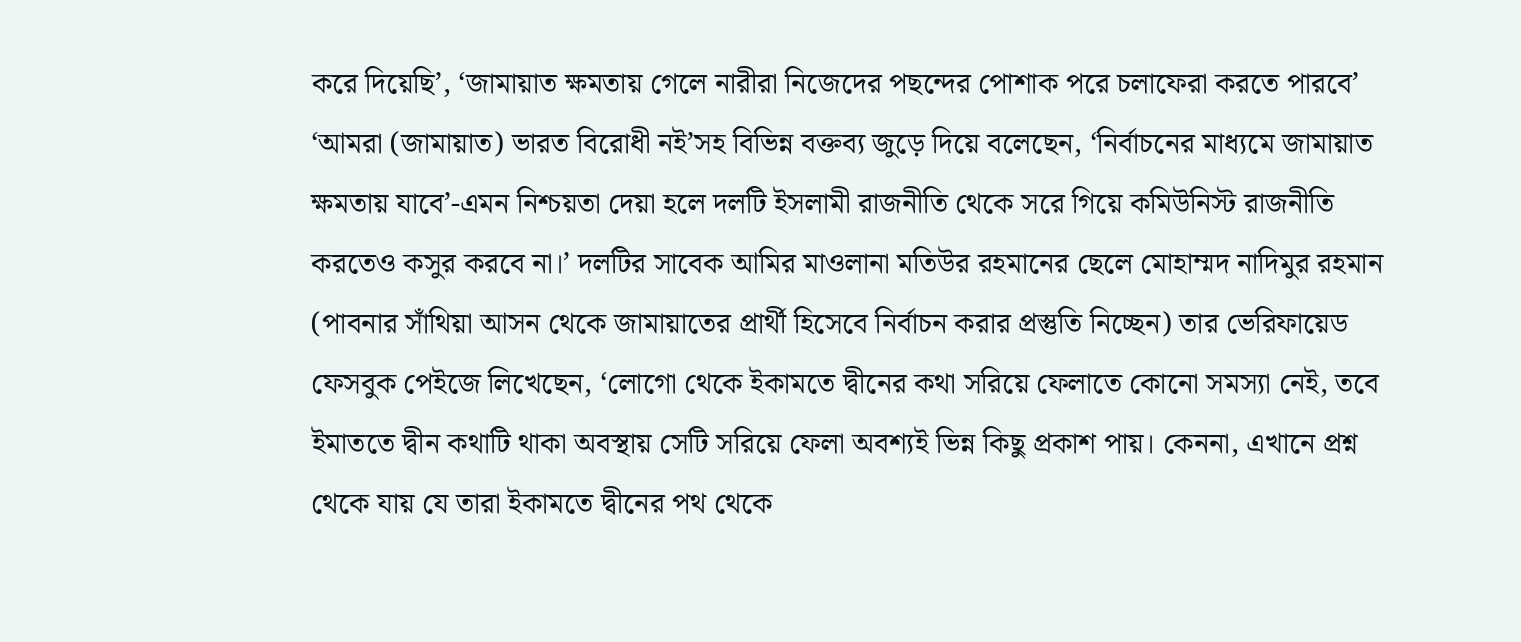করে দিয়েছি’, ‘জামায়াত ক্ষমতায় গেলে নারীরা নিজেদের পছন্দের পোশাক পরে চলাফেরা করতে পারবে’ ‘আমরা (জামায়াত) ভারত বিরোধী নই’সহ বিভিন্ন বক্তব্য জুড়ে দিয়ে বলেছেন, ‘নির্বাচনের মাধ্যমে জামায়াত ক্ষমতায় যাবে’-এমন নিশ্চয়তা দেয়া হলে দলটি ইসলামী রাজনীতি থেকে সরে গিয়ে কমিউনিস্ট রাজনীতি করতেও কসুর করবে না।’ দলটির সাবেক আমির মাওলানা মতিউর রহমানের ছেলে মোহাম্মদ নাদিমুর রহমান (পাবনার সাঁথিয়া আসন থেকে জামায়াতের প্রার্থী হিসেবে নির্বাচন করার প্রস্তুতি নিচ্ছেন) তার ভেরিফায়েড ফেসবুক পেইজে লিখেছেন, ‘লোগো থেকে ইকামতে দ্বীনের কথা সরিয়ে ফেলাতে কোনো সমস্যা নেই, তবে ইমাততে দ্বীন কথাটি থাকা অবস্থায় সেটি সরিয়ে ফেলা অবশ্যই ভিন্ন কিছু প্রকাশ পায়। কেননা, এখানে প্রশ্ন থেকে যায় যে তারা ইকামতে দ্বীনের পথ থেকে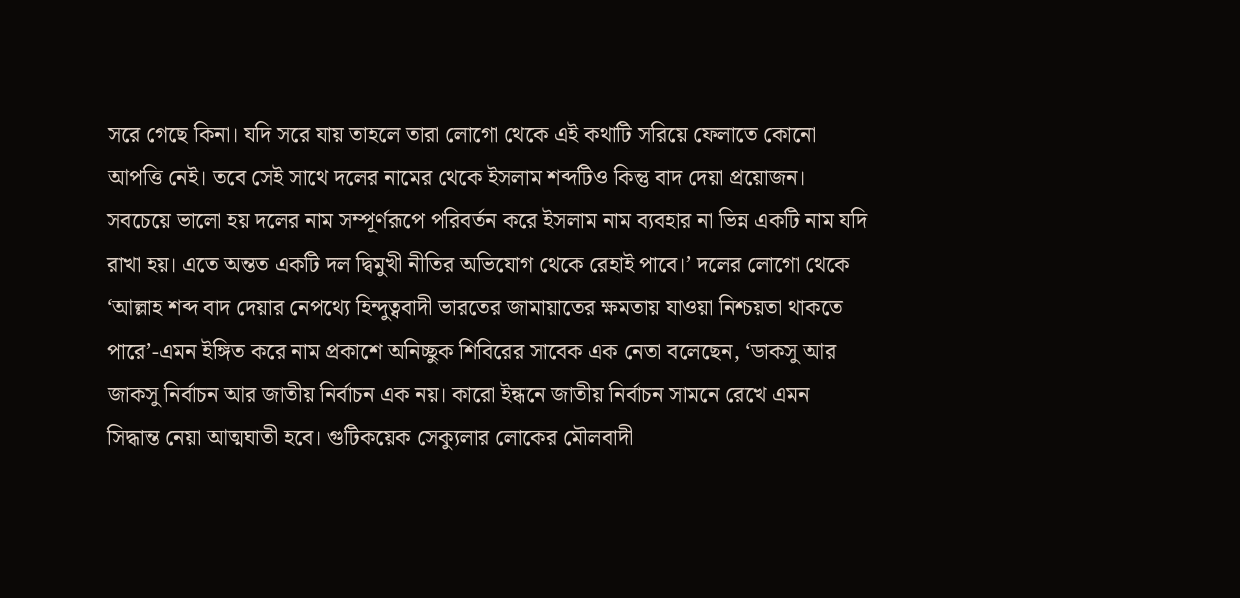সরে গেছে কিনা। যদি সরে যায় তাহলে তারা লোগো থেকে এই কথাটি সরিয়ে ফেলাতে কোনো আপত্তি নেই। তবে সেই সাথে দলের নামের থেকে ইসলাম শব্দটিও কিন্তু বাদ দেয়া প্রয়োজন। সবচেয়ে ভালো হয় দলের নাম সম্পূর্ণরূপে পরিবর্তন করে ইসলাম নাম ব্যবহার না ভিন্ন একটি নাম যদি রাখা হয়। এতে অন্তত একটি দল দ্বিমুখী নীতির অভিযোগ থেকে রেহাই পাবে।’ দলের লোগো থেকে ‘আল্লাহ শব্দ বাদ দেয়ার নেপথ্যে হিন্দুত্ববাদী ভারতের জামায়াতের ক্ষমতায় যাওয়া নিশ্চয়তা থাকতে পারে’-এমন ইঙ্গিত করে নাম প্রকাশে অনিচ্ছুক শিবিরের সাবেক এক নেতা বলেছেন, ‘ডাকসু আর জাকসু নির্বাচন আর জাতীয় নির্বাচন এক নয়। কারো ইন্ধনে জাতীয় নির্বাচন সামনে রেখে এমন সিদ্ধান্ত নেয়া আত্মঘাতী হবে। গুটিকয়েক সেক্যুলার লোকের মৌলবাদী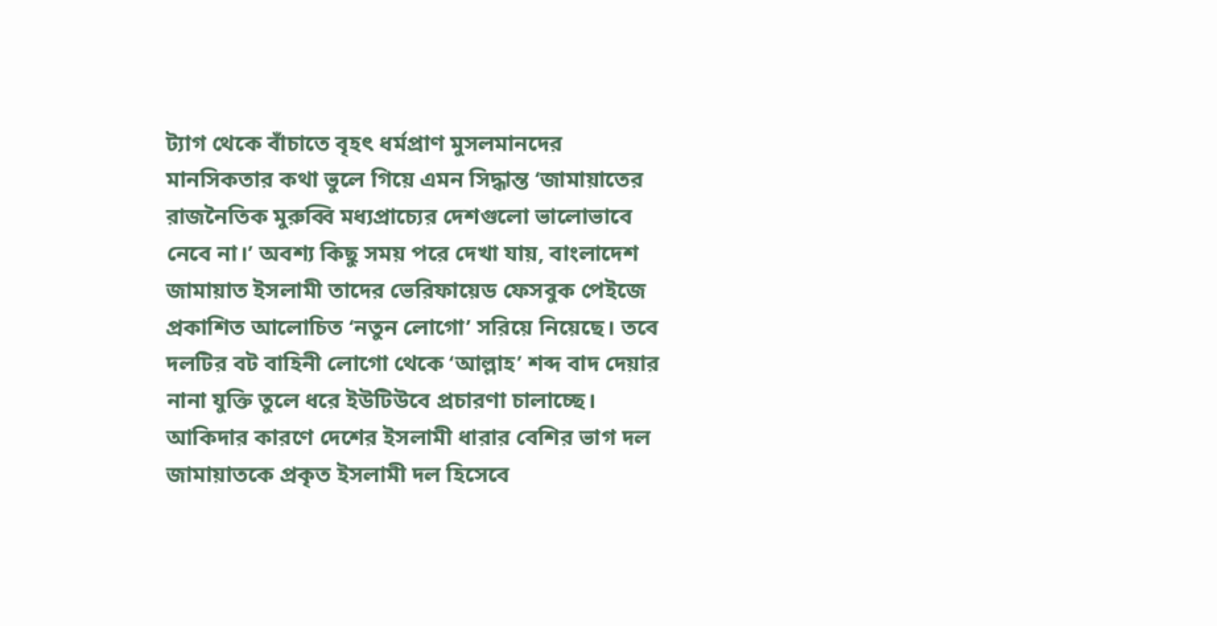ট্যাগ থেকে বাঁচাতে বৃহৎ ধর্মপ্রাণ মুসলমানদের মানসিকতার কথা ভুলে গিয়ে এমন সিদ্ধান্ত ‘জামায়াতের রাজনৈতিক মুরুব্বি মধ্যপ্রাচ্যের দেশগুলো ভালোভাবে নেবে না।’ অবশ্য কিছু সময় পরে দেখা যায়, বাংলাদেশ জামায়াত ইসলামী তাদের ভেরিফায়েড ফেসবুক পেইজে প্রকাশিত আলোচিত ‘নতুন লোগো’ সরিয়ে নিয়েছে। তবে দলটির বট বাহিনী লোগো থেকে ‘আল্লাহ’ শব্দ বাদ দেয়ার নানা যুক্তি তুলে ধরে ইউটিউবে প্রচারণা চালাচ্ছে।
আকিদার কারণে দেশের ইসলামী ধারার বেশির ভাগ দল জামায়াতকে প্রকৃত ইসলামী দল হিসেবে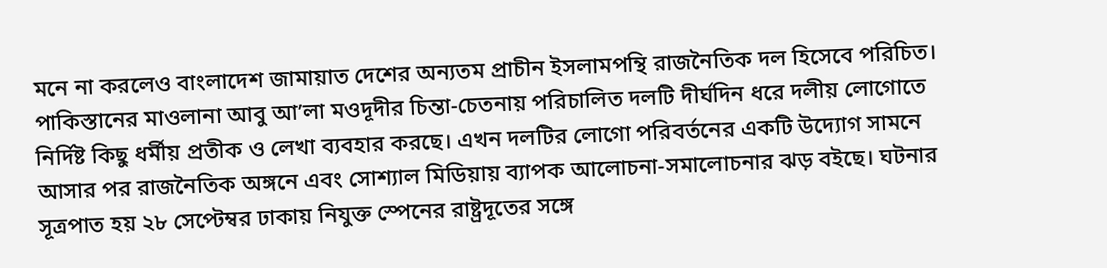মনে না করলেও বাংলাদেশ জামায়াত দেশের অন্যতম প্রাচীন ইসলামপন্থি রাজনৈতিক দল হিসেবে পরিচিত। পাকিস্তানের মাওলানা আবু আ’লা মওদূদীর চিন্তা-চেতনায় পরিচালিত দলটি দীর্ঘদিন ধরে দলীয় লোগোতে নির্দিষ্ট কিছু ধর্মীয় প্রতীক ও লেখা ব্যবহার করছে। এখন দলটির লোগো পরিবর্তনের একটি উদ্যোগ সামনে আসার পর রাজনৈতিক অঙ্গনে এবং সোশ্যাল মিডিয়ায় ব্যাপক আলোচনা-সমালোচনার ঝড় বইছে। ঘটনার সূত্রপাত হয় ২৮ সেপ্টেম্বর ঢাকায় নিযুক্ত স্পেনের রাষ্ট্রদূতের সঙ্গে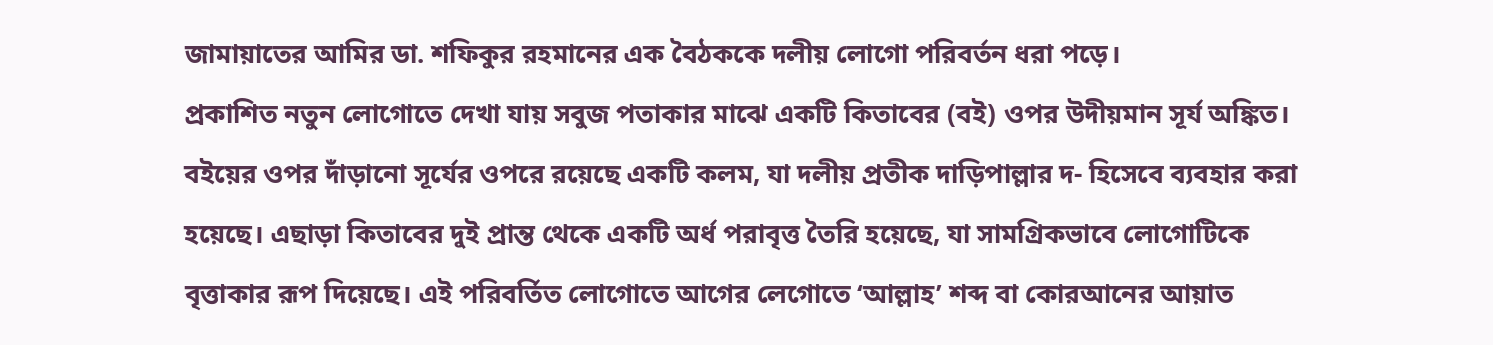জামায়াতের আমির ডা. শফিকুর রহমানের এক বৈঠককে দলীয় লোগো পরিবর্তন ধরা পড়ে।
প্রকাশিত নতুন লোগোতে দেখা যায় সবুজ পতাকার মাঝে একটি কিতাবের (বই) ওপর উদীয়মান সূর্য অঙ্কিত। বইয়ের ওপর দাঁড়ানো সূর্যের ওপরে রয়েছে একটি কলম, যা দলীয় প্রতীক দাড়িপাল্লার দ- হিসেবে ব্যবহার করা হয়েছে। এছাড়া কিতাবের দুই প্রান্ত থেকে একটি অর্ধ পরাবৃত্ত তৈরি হয়েছে, যা সামগ্রিকভাবে লোগোটিকে বৃত্তাকার রূপ দিয়েছে। এই পরিবর্তিত লোগোতে আগের লেগোতে ‘আল্লাহ’ শব্দ বা কোরআনের আয়াত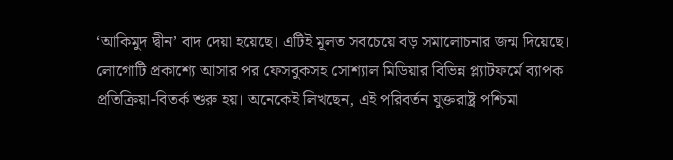‘আকিমুদ দ্বীন’ বাদ দেয়া হয়েছে। এটিই মূলত সবচেয়ে বড় সমালোচনার জন্ম দিয়েছে। লোগোটি প্রকাশ্যে আসার পর ফেসবুকসহ সোশ্যাল মিডিয়ার বিভিন্ন প্ল্যাটফর্মে ব্যাপক প্রতিক্রিয়া-বিতর্ক শুরু হয়। অনেকেই লিখছেন, এই পরিবর্তন যুক্তরাষ্ট্র পশ্চিমা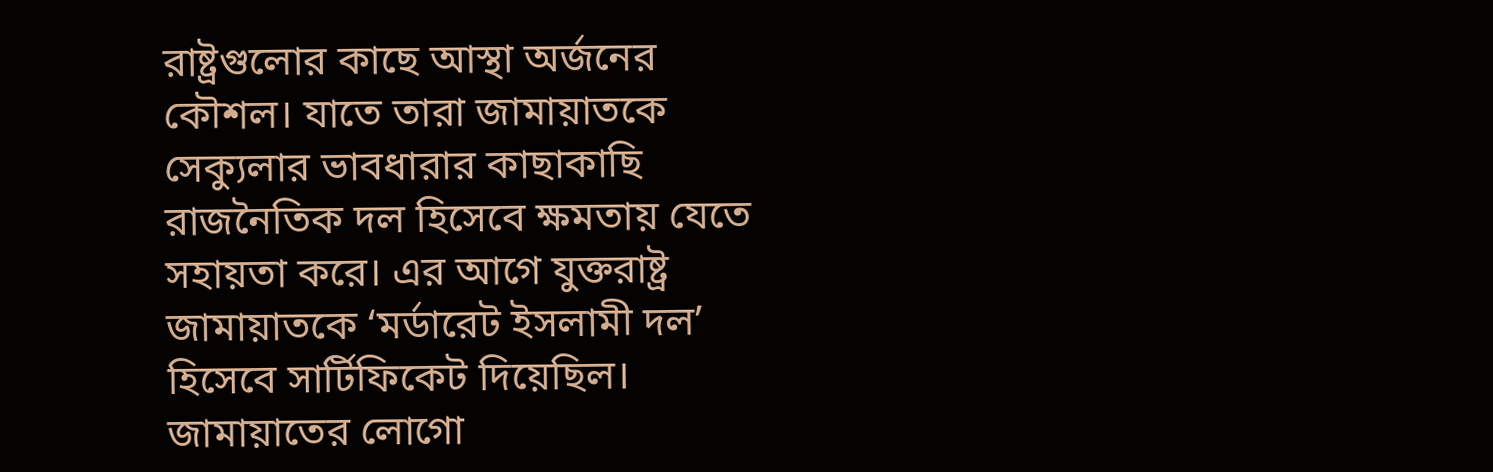রাষ্ট্রগুলোর কাছে আস্থা অর্জনের কৌশল। যাতে তারা জামায়াতকে সেক্যুলার ভাবধারার কাছাকাছি রাজনৈতিক দল হিসেবে ক্ষমতায় যেতে সহায়তা করে। এর আগে যুক্তরাষ্ট্র জামায়াতকে ‘মর্ডারেট ইসলামী দল’ হিসেবে সার্টিফিকেট দিয়েছিল।
জামায়াতের লোগো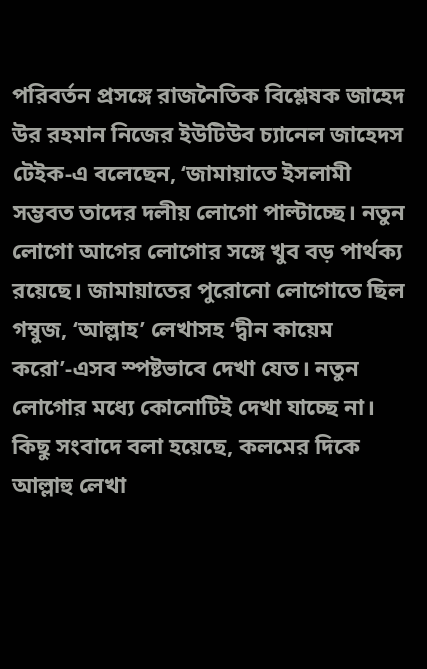পরিবর্তন প্রসঙ্গে রাজনৈতিক বিশ্লেষক জাহেদ উর রহমান নিজের ইউটিউব চ্যানেল জাহেদস টেইক-এ বলেছেন, ‘জামায়াতে ইসলামী সম্ভবত তাদের দলীয় লোগো পাল্টাচ্ছে। নতুন লোগো আগের লোগোর সঙ্গে খুব বড় পার্থক্য রয়েছে। জামায়াতের পুরোনো লোগোতে ছিল গম্বুজ, ‘আল্লাহ’ লেখাসহ ‘দ্বীন কায়েম করো’-এসব স্পষ্টভাবে দেখা যেত। নতুন লোগোর মধ্যে কোনোটিই দেখা যাচ্ছে না। কিছু সংবাদে বলা হয়েছে, কলমের দিকে আল্লাহু লেখা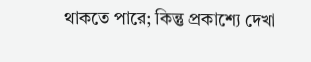থাকতে পারে; কিন্তু প্রকাশ্যে দেখা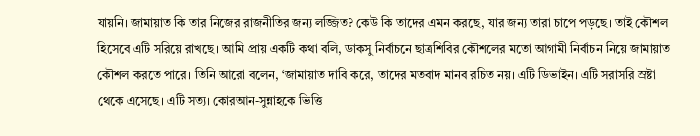যায়নি। জামায়াত কি তার নিজের রাজনীতির জন্য লজ্জিত? কেউ কি তাদের এমন করছে, যার জন্য তারা চাপে পড়ছে। তাই কৌশল হিসেবে এটি সরিয়ে রাখছে। আমি প্রায় একটি কথা বলি, ডাকসু নির্বাচনে ছাত্রশিবির কৌশলের মতো আগামী নির্বাচন নিয়ে জামায়াত কৌশল করতে পারে। তিনি আরো বলেন, ‘জামায়াত দাবি করে, তাদের মতবাদ মানব রচিত নয়। এটি ডিভাইন। এটি সরাসরি স্রষ্টা থেকে এসেছে। এটি সত্য। কোরআন-সুন্নাহকে ভিত্তি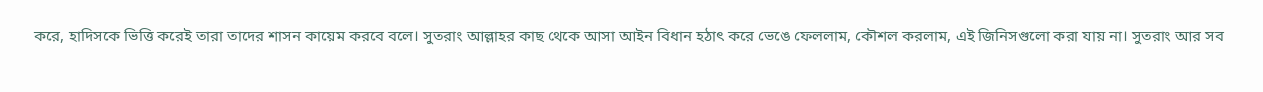করে, হাদিসকে ভিত্তি করেই তারা তাদের শাসন কায়েম করবে বলে। সুতরাং আল্লাহর কাছ থেকে আসা আইন বিধান হঠাৎ করে ভেঙে ফেললাম, কৌশল করলাম, এই জিনিসগুলো করা যায় না। সুতরাং আর সব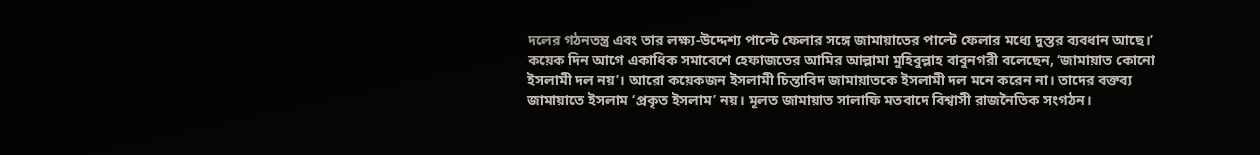দলের গঠনতন্ত্র এবং তার লক্ষ্য-উদ্দেশ্য পাল্টে ফেলার সঙ্গে জামায়াতের পাল্টে ফেলার মধ্যে দুস্তর ব্যবধান আছে।’
কয়েক দিন আগে একাধিক সমাবেশে হেফাজতের আমির আল্লামা মুহিবুল্লাহ বাবুনগরী বলেছেন, ‘জামায়াত কোনো ইসলামী দল নয়’। আরো কয়েকজন ইসলামী চিন্তাবিদ জামায়াতকে ইসলামী দল মনে করেন না। তাদের বক্তব্য জামায়াতে ইসলাম ‘প্রকৃত ইসলাম’ নয়। মূলত জামায়াত সালাফি মতবাদে বিশ্বাসী রাজনৈতিক সংগঠন।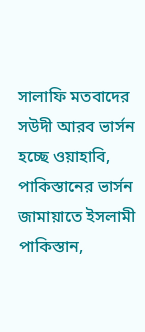সালাফি মতবাদের সউদী আরব ভার্সন হচ্ছে ওয়াহাবি, পাকিস্তানের ভার্সন জামায়াতে ইসলামী পাকিস্তান,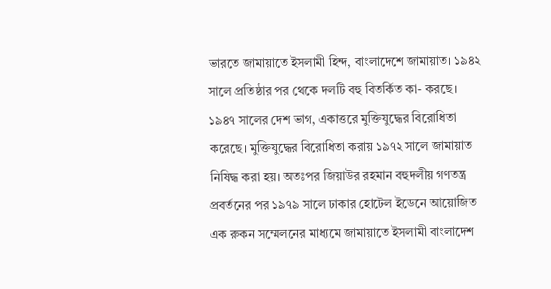ভারতে জামায়াতে ইসলামী হিন্দ, বাংলাদেশে জামায়াত। ১৯৪২ সালে প্রতিষ্ঠার পর থেকে দলটি বহু বিতর্কিত কা- করছে। ১৯৪৭ সালের দেশ ভাগ, একাত্তরে মুক্তিযুদ্ধের বিরোধিতা করেছে। মুক্তিযুদ্ধের বিরোধিতা করায় ১৯৭২ সালে জামায়াত নিষিদ্ধ করা হয়। অতঃপর জিয়াউর রহমান বহুদলীয় গণতন্ত্র প্রবর্তনের পর ১৯৭৯ সালে ঢাকার হোটেল ইডেনে আয়োজিত এক রুকন সম্মেলনের মাধ্যমে জামায়াতে ইসলামী বাংলাদেশ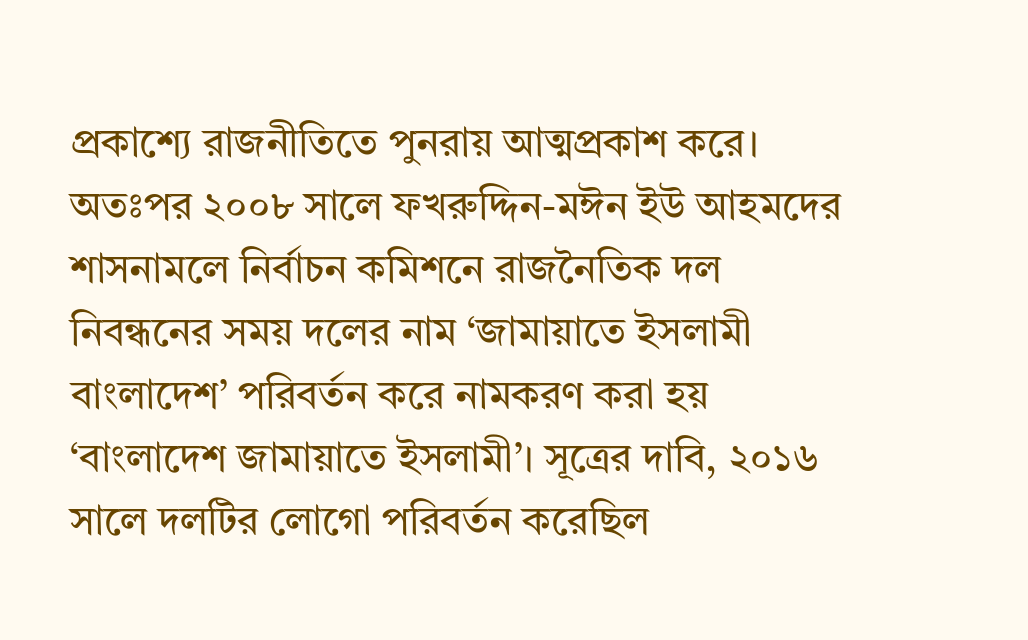প্রকাশ্যে রাজনীতিতে পুনরায় আত্মপ্রকাশ করে। অতঃপর ২০০৮ সালে ফখরুদ্দিন-মঈন ইউ আহমদের শাসনামলে নির্বাচন কমিশনে রাজনৈতিক দল নিবন্ধনের সময় দলের নাম ‘জামায়াতে ইসলামী বাংলাদেশ’ পরিবর্তন করে নামকরণ করা হয় ‘বাংলাদেশ জামায়াতে ইসলামী’। সূত্রের দাবি, ২০১৬ সালে দলটির লোগো পরিবর্তন করেছিল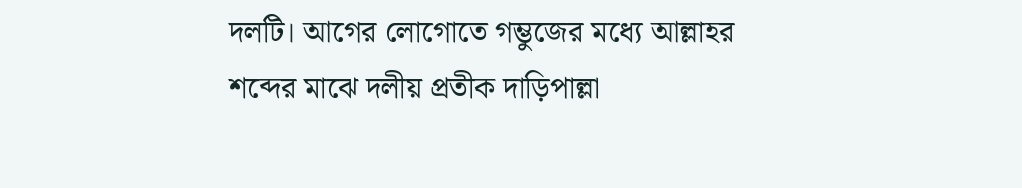দলটি। আগের লোগোতে গম্ভুজের মধ্যে আল্লাহর শব্দের মাঝে দলীয় প্রতীক দাড়িপাল্লা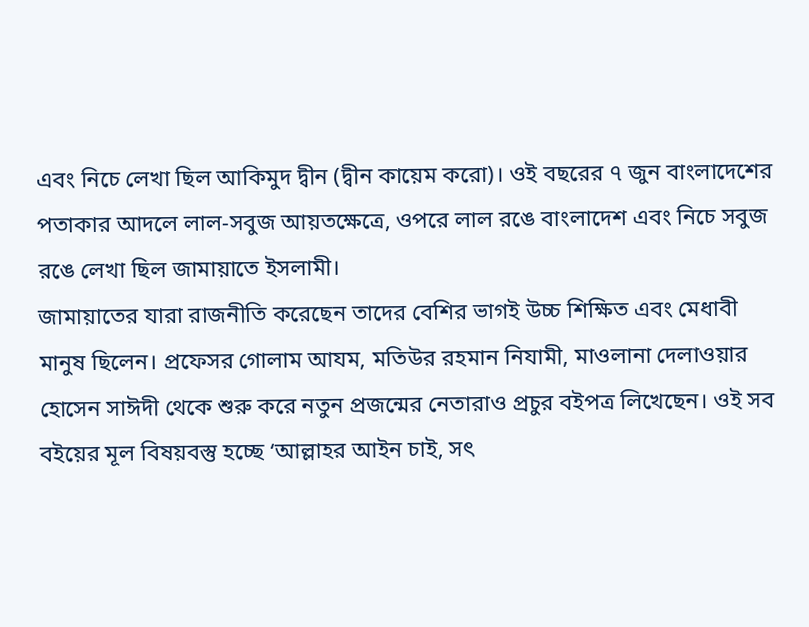এবং নিচে লেখা ছিল আকিমুদ দ্বীন (দ্বীন কায়েম করো)। ওই বছরের ৭ জুন বাংলাদেশের পতাকার আদলে লাল-সবুজ আয়তক্ষেত্রে, ওপরে লাল রঙে বাংলাদেশ এবং নিচে সবুজ রঙে লেখা ছিল জামায়াতে ইসলামী।
জামায়াতের যারা রাজনীতি করেছেন তাদের বেশির ভাগই উচ্চ শিক্ষিত এবং মেধাবী মানুষ ছিলেন। প্রফেসর গোলাম আযম, মতিউর রহমান নিযামী, মাওলানা দেলাওয়ার হোসেন সাঈদী থেকে শুরু করে নতুন প্রজন্মের নেতারাও প্রচুর বইপত্র লিখেছেন। ওই সব বইয়ের মূল বিষয়বস্তু হচ্ছে ‘আল্লাহর আইন চাই, সৎ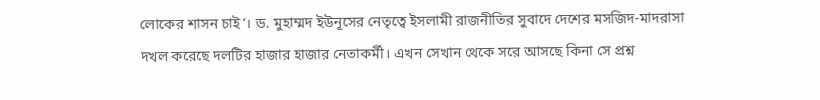লোকের শাসন চাই’। ড. মুহাম্মদ ইউনূসের নেতৃত্বে ইসলামী রাজনীতির সুবাদে দেশের মসজিদ-মাদরাসা দখল করেছে দলটির হাজার হাজার নেতাকর্মী। এখন সেখান থেকে সরে আসছে কিনা সে প্রশ্ন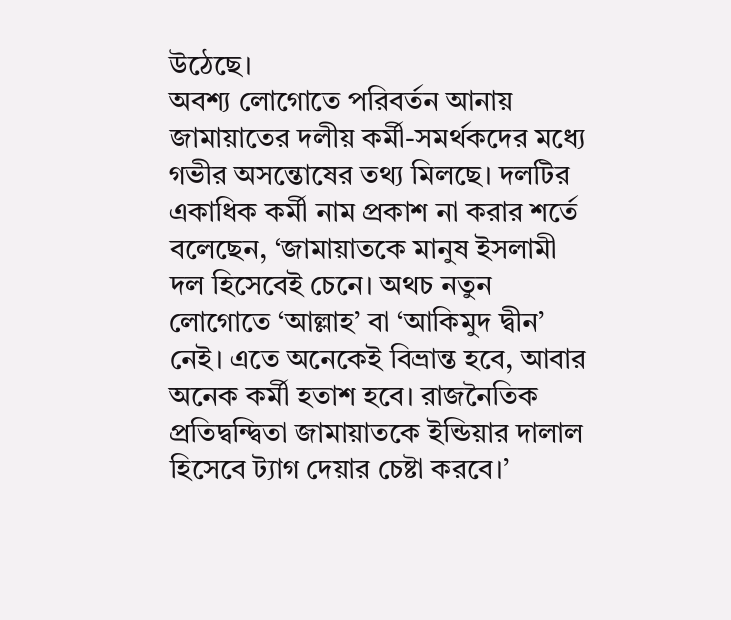উঠেছে।
অবশ্য লোগোতে পরিবর্তন আনায় জামায়াতের দলীয় কর্মী-সমর্থকদের মধ্যে গভীর অসন্তোষের তথ্য মিলছে। দলটির একাধিক কর্মী নাম প্রকাশ না করার শর্তে বলেছেন, ‘জামায়াতকে মানুষ ইসলামী দল হিসেবেই চেনে। অথচ নতুন লোগোতে ‘আল্লাহ’ বা ‘আকিমুদ দ্বীন’ নেই। এতে অনেকেই বিভ্রান্ত হবে, আবার অনেক কর্মী হতাশ হবে। রাজনৈতিক প্রতিদ্বন্দ্বিতা জামায়াতকে ইন্ডিয়ার দালাল হিসেবে ট্যাগ দেয়ার চেষ্টা করবে।’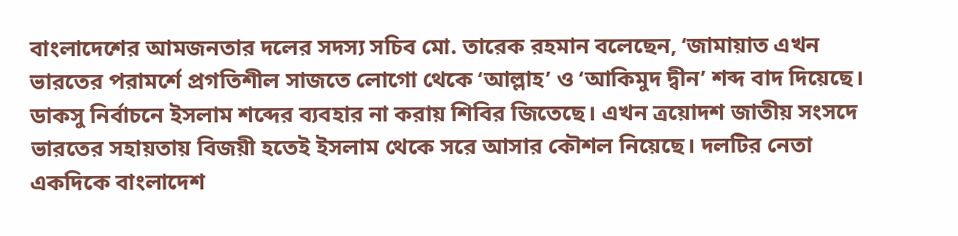বাংলাদেশের আমজনতার দলের সদস্য সচিব মো. তারেক রহমান বলেছেন, ‘জামায়াত এখন ভারতের পরামর্শে প্রগতিশীল সাজতে লোগো থেকে ‘আল্লাহ’ ও ‘আকিমুদ দ্বীন’ শব্দ বাদ দিয়েছে। ডাকসু নির্বাচনে ইসলাম শব্দের ব্যবহার না করায় শিবির জিতেছে। এখন ত্রয়োদশ জাতীয় সংসদে ভারতের সহায়তায় বিজয়ী হতেই ইসলাম থেকে সরে আসার কৌশল নিয়েছে। দলটির নেতা একদিকে বাংলাদেশ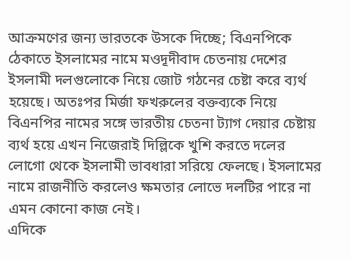আক্রমণের জন্য ভারতকে উসকে দিচ্ছে; বিএনপিকে ঠেকাতে ইসলামের নামে মওদূদীবাদ চেতনায় দেশের ইসলামী দলগুলোকে নিয়ে জোট গঠনের চেষ্টা করে ব্যর্থ হয়েছে। অতঃপর মির্জা ফখরুলের বক্তব্যকে নিয়ে বিএনপির নামের সঙ্গে ভারতীয় চেতনা ট্যাগ দেয়ার চেষ্টায় ব্যর্থ হয়ে এখন নিজেরাই দিল্লিকে খুশি করতে দলের লোগো থেকে ইসলামী ভাবধারা সরিয়ে ফেলছে। ইসলামের নামে রাজনীতি করলেও ক্ষমতার লোভে দলটির পারে না এমন কোনো কাজ নেই।
এদিকে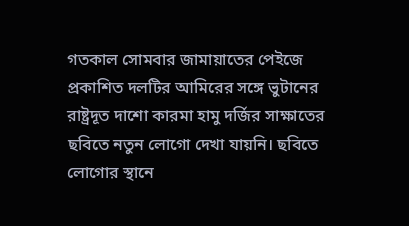গতকাল সোমবার জামায়াতের পেইজে প্রকাশিত দলটির আমিরের সঙ্গে ভুটানের রাষ্ট্রদূত দাশো কারমা হামু দর্জির সাক্ষাতের ছবিতে নতুন লোগো দেখা যায়নি। ছবিতে লোগোর স্থানে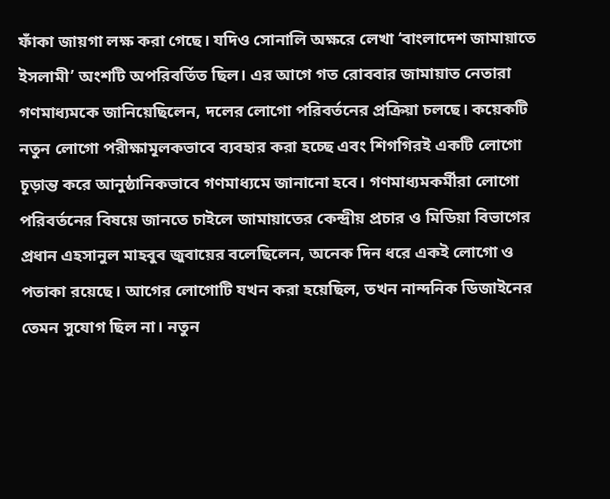ফাঁকা জায়গা লক্ষ করা গেছে। যদিও সোনালি অক্ষরে লেখা ‘বাংলাদেশ জামায়াতে ইসলামী’ অংশটি অপরিবর্তিত ছিল। এর আগে গত রোববার জামায়াত নেতারা গণমাধ্যমকে জানিয়েছিলেন, দলের লোগো পরিবর্তনের প্রক্রিয়া চলছে। কয়েকটি নতুন লোগো পরীক্ষামূলকভাবে ব্যবহার করা হচ্ছে এবং শিগগিরই একটি লোগো চূড়ান্ত করে আনুষ্ঠানিকভাবে গণমাধ্যমে জানানো হবে। গণমাধ্যমকর্মীরা লোগো পরিবর্তনের বিষয়ে জানতে চাইলে জামায়াতের কেন্দ্রীয় প্রচার ও মিডিয়া বিভাগের প্রধান এহসানুল মাহবুব জুবায়ের বলেছিলেন, অনেক দিন ধরে একই লোগো ও পতাকা রয়েছে। আগের লোগোটি যখন করা হয়েছিল, তখন নান্দনিক ডিজাইনের তেমন সুযোগ ছিল না। নতুন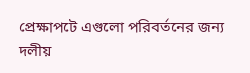প্রেক্ষাপটে এগুলো পরিবর্তনের জন্য দলীয়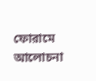ফোরামে আলোচনা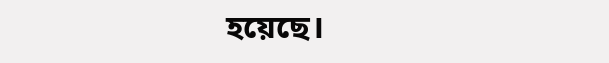হয়েছে।